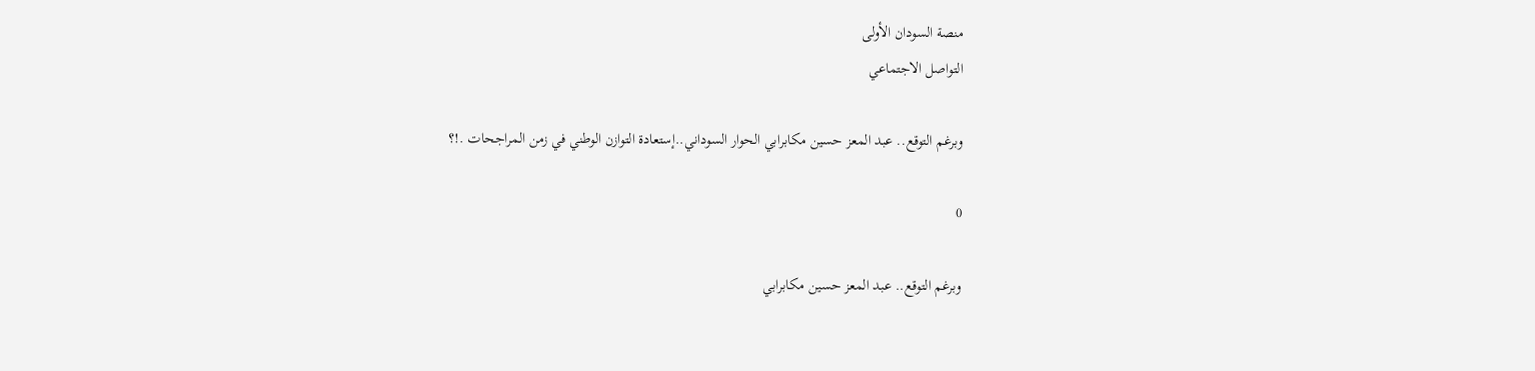منصة السودان الأولى
التواصل الاجتماعي

وبرغم التوقع.. عبد المعز حسين مكابرابي الحوار السوداني..إستعادة التوازن الوطني في زمن المراجحات .!؟

0

وبرغم التوقع.. عبد المعز حسين مكابرابي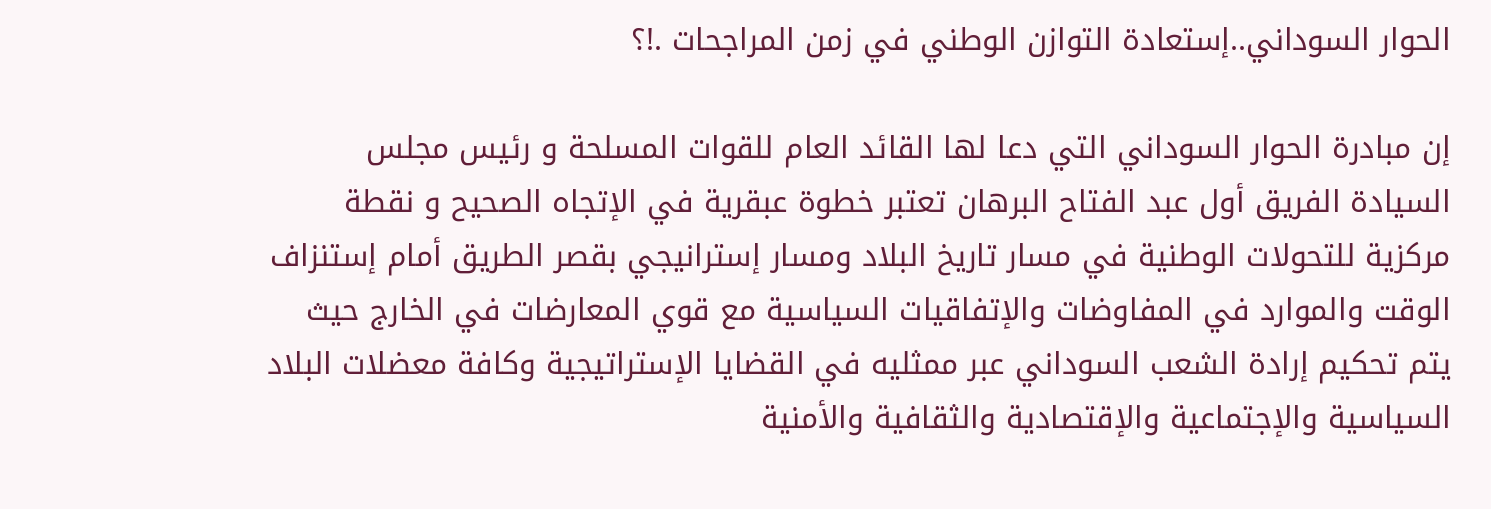الحوار السوداني..إستعادة التوازن الوطني في زمن المراجحات .!؟

إن مبادرة الحوار السوداني التي دعا لها القائد العام للقوات المسلحة و رئيس مجلس السيادة الفريق أول عبد الفتاح البرهان تعتبر خطوة عبقرية في الإتجاه الصحيح و نقطة مركزية للتحولات الوطنية في مسار تاريخ البلاد ومسار إسترانيجي بقصر الطريق أمام إستنزاف الوقت والموارد في المفاوضات والإتفاقيات السياسية مع قوي المعارضات في الخارج حيث يتم تحكيم إرادة الشعب السوداني عبر ممثليه في القضايا الإستراتيجية وكافة معضلات البلاد السياسية والإجتماعية والإقتصادية والثقافية والأمنية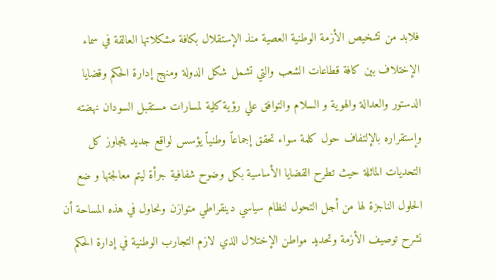فلابد من تشخيص الأزمة الوطنية العصية منذ الإستقلال بكافة مشكلاتها العالقة في سماء الإختلاف بين كافة قطاعات الشعب والتي تشمل شكل الدولة ومنهج إدارة الحكم وقضايا الدستور والعدالة والهوية و السلام والتوافق علي رؤية كلية لمسارات مستقبل السودان نهضته وإستقراره بالإلتفاف حول كلمة سواء تحقق إجماعٱ وطنيٱ يؤسس لواقع جديد يتجاوز كل التحديات الماثلة حيث تطرح القضايا الأساسية بكل وضوح شفافية جرأة ليتم معالجتها و ضع الحلول الناجزة لها من أجل التحول لنظام سياسي دينقراطي متوازن ونحاول في هذه المساحة أن نشرح توصيف الأزمة وتحديد مواطن الإختلال الذي لازم التجارب الوطنية في إدارة الحكم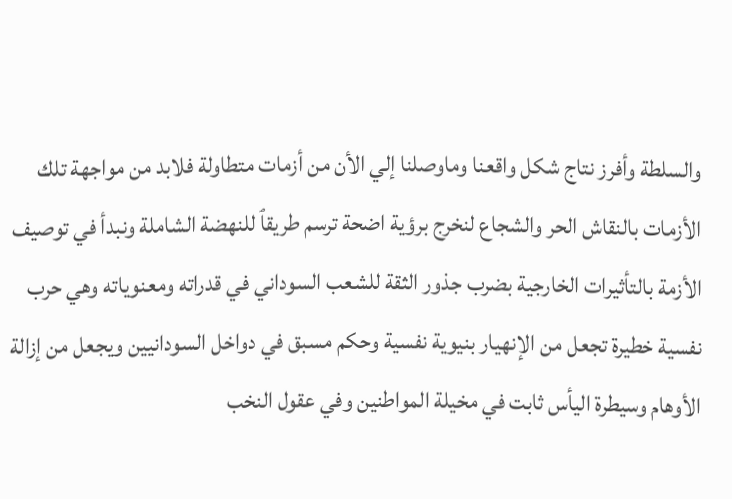والسلطة وأفرز نتاج شكل واقعنا وماوصلنا إلي الأن من أزمات متطاولة فلابد من مواجهة تلك الأزمات بالنقاش الحر والشجاع لنخرج برؤية اضحة ترسم طريقٱ للنهضة الشاملة ونبدأ في توصيف الأزمة بالتأثيرات الخارجية بضرب جذور الثقة للشعب السوداني في قدراته ومعنوياته وهي حرب نفسية خطيرة تجعل من الإنهيار بنيوية نفسية وحكم مسبق في دواخل السودانيين ويجعل من إزالة الأوهام وسيطرة اليأس ثابت في مخيلة المواطنين وفي عقول النخب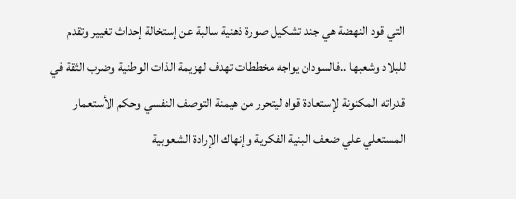التي قود النهضة هي جند تشكيل صورة ذهنية سالبة عن إستخالة إحداث تغيير وتقدم للبلاد وشعبها ..فالسودان يواجه مخططات تهدف لهزيمة الذات الوطنية وضرب الثقة في قدراته المكنونة لإستعادة قواه ليتحرر من هيمنة التوصف النفسي وحكم الأستعمار المستعلي علي ضعف البنية الفكرية وإنهاك الإرادة الشعوبية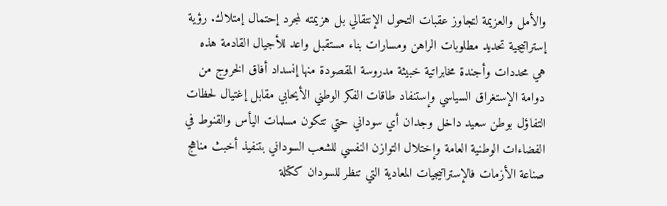والأمل والعزيمة لتجاوز عقبات التحول الإنتقالي بل هزيمته لمجرد إحتمال إمتلاك. رؤية إستراتيجية تحديد مطلوبات الراهن ومسارات بناء مستقبل واعد للأجيال القادمة هذه هي محددات وأجندة مخابراتية خبيثة مدروسة المقصودة منها إنسداد أفاق الخروج من دوامة الإستغراق السياسي وإستنفاد طاقات الفكر الوطني الأيحابي مقابل إغتيال لحظات التفاؤل بوطن سعيد داخل وجدان أي سوداني حتي تتكون مسلمات اليأس والقنوط في الفضاءات الوطنية العامة وإختلال التوازن النفسي للشعب السوداني بتنفيذ أخبث مناهج صناعة الأزمات فالإستراتيجيات المعادية التي تنظر للسودان ككتلة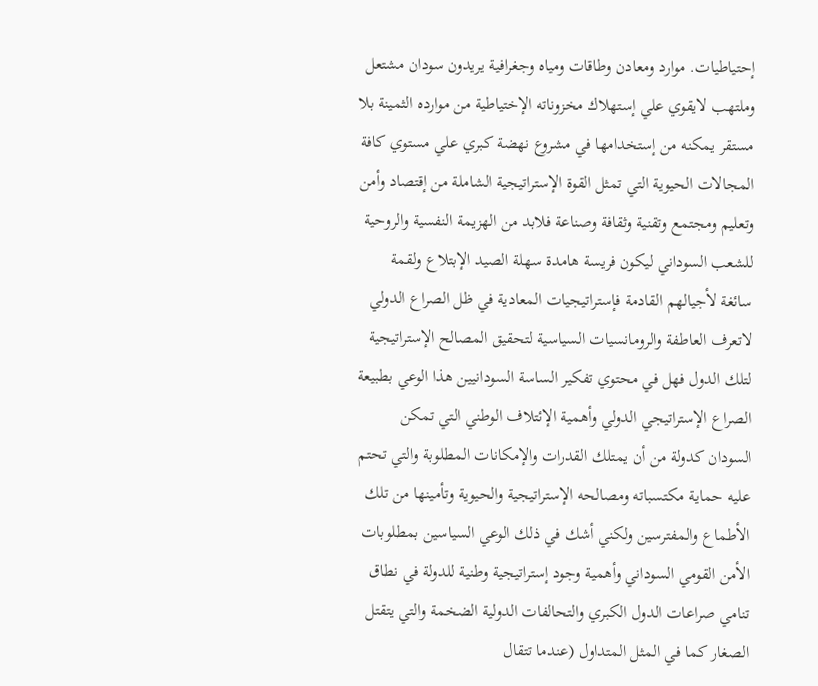إحتياطيات. موارد ومعادن وطاقات ومياه وجغرافية يريدون سودان مشتعل وملتهب لايقوي علي إستهلاك مخزوناته الإختياطية من موارده الثمينة بلا مستقر يمكنه من إستخدامها في مشروع نهضة كبري علي مستوي كافة المجالات الحيوية التي تمثل القوة الإستراتيجية الشاملة من إقتصاد وأمن وتعليم ومجتمع وتقنية وثقافة وصناعة فلابد من الهزيمة النفسية والروحية للشعب السوداني ليكون فريسة هامدة سهلة الصيد الإبتلاع ولقمة سائغة لأجيالهم القادمة فإستراتيجيات المعادية في ظل الصراع الدولي لاتعرف العاطفة والرومانسيات السياسية لتحقيق المصالح الإستراتيجية لتلك الدول فهل في محتوي تفكير الساسة السودانيين هذا الوعي بطبيعة الصراع الإستراتيجي الدولي وأهمية الإئتلاف الوطني التي تمكن السودان كدولة من أن يمتلك القدرات والإمكانات المطلوبة والتي تحتم عليه حماية مكتسباته ومصالحه الإستراتيجية والحيوية وتأمينها من تلك الأطماع والمفترسين ولكني أشك في ذلك الوعي السياسين بمطلوبات الأمن القومي السوداني وأهمية وجود إستراتيجية وطنية للدولة في نطاق تنامي صراعات الدول الكبري والتحالفات الدولية الضخمة والتي يتقتل الصغار كما في المثل المتداول (عندما تتقال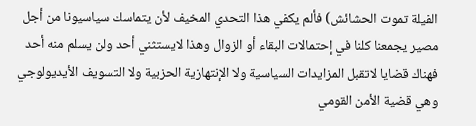الفيلة تموت الحشائش) فألم يكفي هذا التحدي المخيف لأن يتماسك سياسيونا من أجل مصير يجمعنا كلنا في إحتمالات البقاء أو الزوال وهذا لايستثني أحد ولن يسلم منه أحد فهناك قضايا لاتقبل المزايدات السياسية ولا الإنتهازية الحزبية ولا التسويف الأيديولوجي وهي قضية الأمن القومي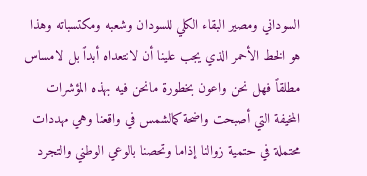السوداني ومصير البقاء الكلي للسودان وشعبه ومكتسباته وهذا هو الخط الأحمر الذي يجب علينا أن لانتعداه أبدٱ بل لامساس مطلقٱ فهل نحن واعون بخطورة مانحن فيه بهذه المؤشرات المخيفة التي أصبحت واضحة كمالشمس في واقعنا وهي مهددات محتملة في حتمية زوالنا إذاما وتحصنا بالوعي الوطني والتجرد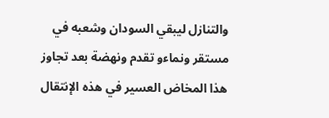والتنازل ليبقي السودان وشعبه في مستقر ونماءو تقدم ونهضة بعد تجاوز هذا المخاض العسير في هذه الإنتقال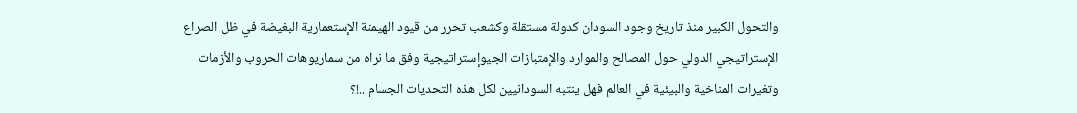والتحول الكبير منذ تاريخ وجود السودان كدولة مستقلة وكشعب تحرر من قيود الهيمنة الإستعمارية البغيضة في ظل الصراع الإستراتيجي الدولي حول المصالح والموارد والإمتبازات الجيوإستراتيجية وفق ما نراه من سماريوهات الحروب والأزمات وتغيرات المناخية والبيئية في العالم فهل ينتبه السودانيين لكل هذه التحديات الجسام ..!؟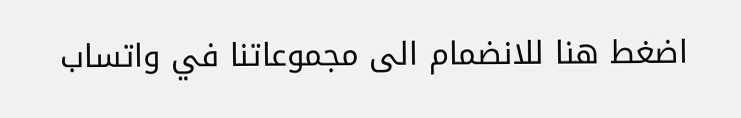اضغط هنا للانضمام الى مجموعاتنا في واتساب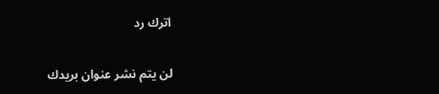اترك رد

لن يتم نشر عنوان بريدك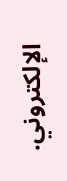الإلكتروني.